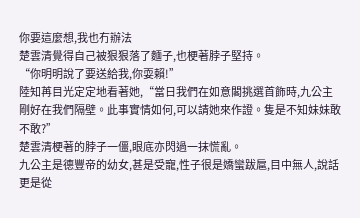你要這麼想,我也冇辦法
楚雲清覺得自己被狠狠落了麵子,也梗著脖子堅持。
“你明明說了要送給我,你耍賴!”
陸知苒目光定定地看著她,“當日我們在如意閣挑選首飾時,九公主剛好在我們隔壁。此事實情如何,可以請她來作證。隻是不知妹妹敢不敢?”
楚雲清梗著的脖子一僵,眼底亦閃過一抹慌亂。
九公主是德豐帝的幼女,甚是受寵,性子很是嬌蠻跋扈,目中無人,說話更是從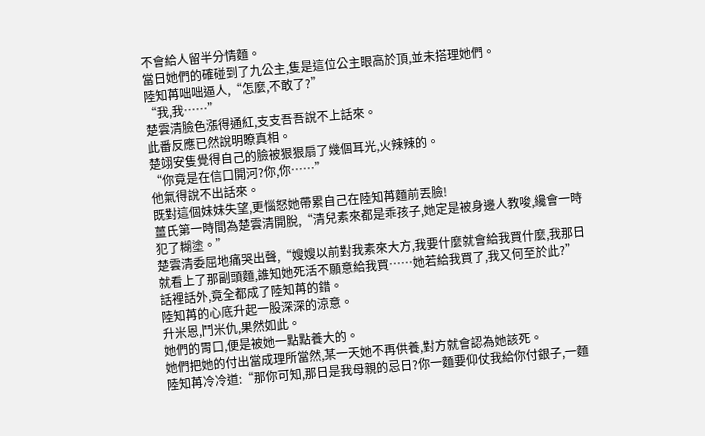不會給人留半分情麵。
當日她們的確碰到了九公主,隻是這位公主眼高於頂,並未搭理她們。
陸知苒咄咄逼人,“怎麼,不敢了?”
“我,我……”
楚雲清臉色漲得通紅,支支吾吾說不上話來。
此番反應已然說明瞭真相。
楚翊安隻覺得自己的臉被狠狠扇了幾個耳光,火辣辣的。
“你竟是在信口開河?你,你……”
他氣得說不出話來。
既對這個妹妹失望,更惱怒她帶累自己在陸知苒麵前丟臉!
薑氏第一時間為楚雲清開脫,“清兒素來都是乖孩子,她定是被身邊人教唆,纔會一時犯了糊塗。”
楚雲清委屈地痛哭出聲,“嫂嫂以前對我素來大方,我要什麼就會給我買什麼,我那日就看上了那副頭麵,誰知她死活不願意給我買……她若給我買了,我又何至於此?”
話裡話外,竟全都成了陸知苒的錯。
陸知苒的心底升起一股深深的涼意。
升米恩,鬥米仇,果然如此。
她們的胃口,便是被她一點點養大的。
她們把她的付出當成理所當然,某一天她不再供養,對方就會認為她該死。
陸知苒冷冷道:“那你可知,那日是我母親的忌日?你一麵要仰仗我給你付銀子,一麵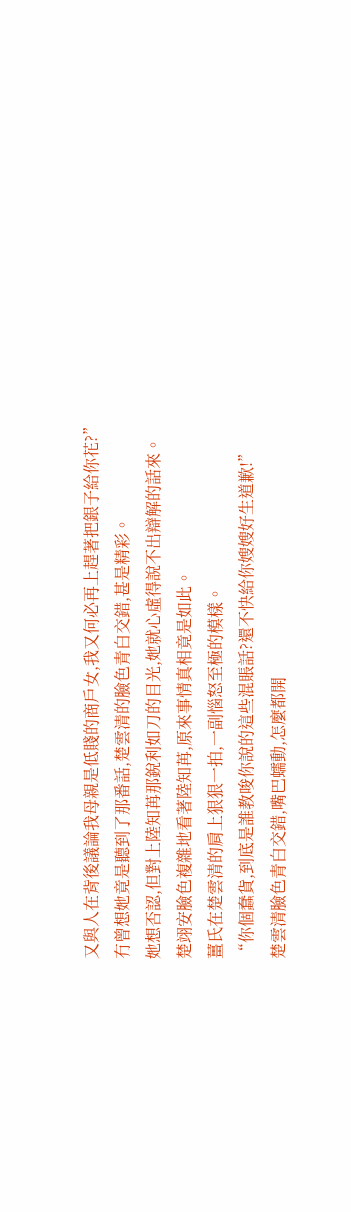又與人在背後議論我母親是低賤的商戶女,我又何必再上趕著把銀子給你花?”
冇曾想她竟是聽到了那番話,楚雲清的臉色青白交錯,甚是精彩。
她想否認,但對上陸知苒那銳利如刀的目光,她就心虛得說不出辯解的話來。
楚翊安臉色複雜地看著陸知苒,原來事情真相竟是如此。
薑氏在楚雲清的肩上狠狠一拍,一副惱怒至極的模樣。
“你個蠢貨,到底是誰教唆你說的這些混賬話?還不快給你嫂嫂好生道歉!”
楚雲清臉色青白交錯,嘴巴蠕動,怎麼都開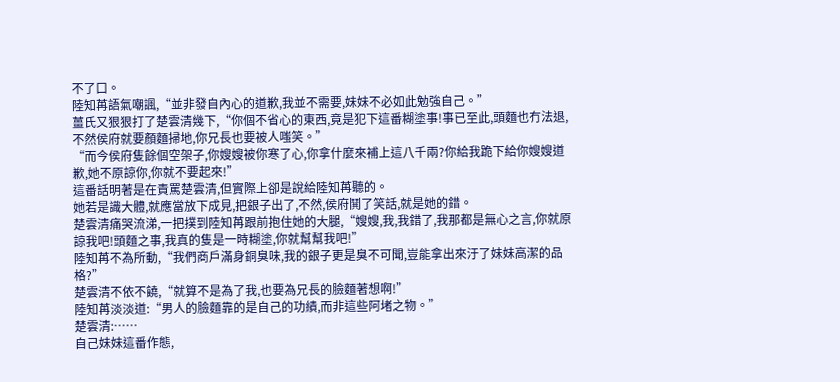不了口。
陸知苒語氣嘲諷,“並非發自內心的道歉,我並不需要,妹妹不必如此勉強自己。”
薑氏又狠狠打了楚雲清幾下,“你個不省心的東西,竟是犯下這番糊塗事!事已至此,頭麵也冇法退,不然侯府就要顏麵掃地,你兄長也要被人嗤笑。”
“而今侯府隻餘個空架子,你嫂嫂被你寒了心,你拿什麼來補上這八千兩?你給我跪下給你嫂嫂道歉,她不原諒你,你就不要起來!”
這番話明著是在責罵楚雲清,但實際上卻是說給陸知苒聽的。
她若是識大體,就應當放下成見,把銀子出了,不然,侯府鬨了笑話,就是她的錯。
楚雲清痛哭流涕,一把撲到陸知苒跟前抱住她的大腿,“嫂嫂,我,我錯了,我那都是無心之言,你就原諒我吧!頭麵之事,我真的隻是一時糊塗,你就幫幫我吧!”
陸知苒不為所動,“我們商戶滿身銅臭味,我的銀子更是臭不可聞,豈能拿出來汙了妹妹高潔的品格?”
楚雲清不依不饒,“就算不是為了我,也要為兄長的臉麵著想啊!”
陸知苒淡淡道:“男人的臉麵靠的是自己的功績,而非這些阿堵之物。”
楚雲清:……
自己妹妹這番作態,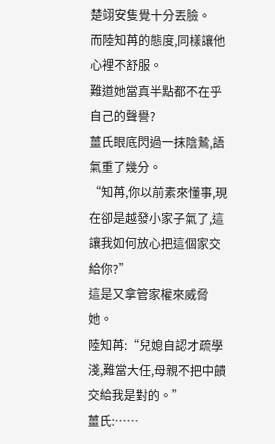楚翊安隻覺十分丟臉。
而陸知苒的態度,同樣讓他心裡不舒服。
難道她當真半點都不在乎自己的聲譽?
薑氏眼底閃過一抹陰鷙,語氣重了幾分。
“知苒,你以前素來懂事,現在卻是越發小家子氣了,這讓我如何放心把這個家交給你?”
這是又拿管家權來威脅她。
陸知苒:“兒媳自認才疏學淺,難當大任,母親不把中饋交給我是對的。”
薑氏:……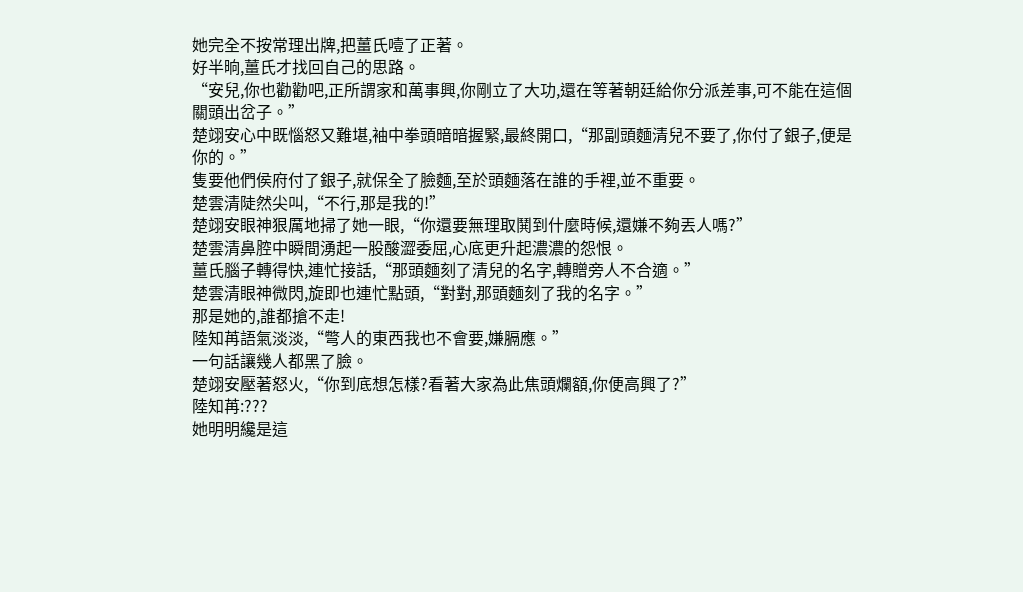她完全不按常理出牌,把薑氏噎了正著。
好半晌,薑氏才找回自己的思路。
“安兒,你也勸勸吧,正所謂家和萬事興,你剛立了大功,還在等著朝廷給你分派差事,可不能在這個關頭出岔子。”
楚翊安心中既惱怒又難堪,袖中拳頭暗暗握緊,最終開口,“那副頭麵清兒不要了,你付了銀子,便是你的。”
隻要他們侯府付了銀子,就保全了臉麵,至於頭麵落在誰的手裡,並不重要。
楚雲清陡然尖叫,“不行,那是我的!”
楚翊安眼神狠厲地掃了她一眼,“你還要無理取鬨到什麼時候,還嫌不夠丟人嗎?”
楚雲清鼻腔中瞬間湧起一股酸澀委屈,心底更升起濃濃的怨恨。
薑氏腦子轉得快,連忙接話,“那頭麵刻了清兒的名字,轉贈旁人不合適。”
楚雲清眼神微閃,旋即也連忙點頭,“對對,那頭麵刻了我的名字。”
那是她的,誰都搶不走!
陸知苒語氣淡淡,“彆人的東西我也不會要,嫌膈應。”
一句話讓幾人都黑了臉。
楚翊安壓著怒火,“你到底想怎樣?看著大家為此焦頭爛額,你便高興了?”
陸知苒:???
她明明纔是這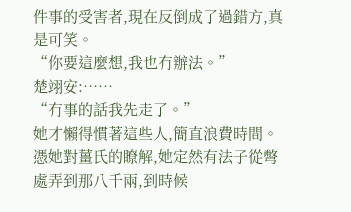件事的受害者,現在反倒成了過錯方,真是可笑。
“你要這麼想,我也冇辦法。”
楚翊安:……
“冇事的話我先走了。”
她才懶得慣著這些人,簡直浪費時間。
憑她對薑氏的瞭解,她定然有法子從彆處弄到那八千兩,到時候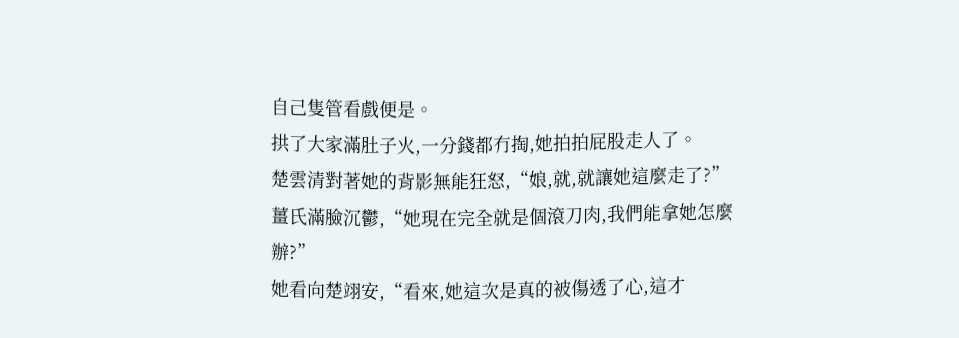自己隻管看戲便是。
拱了大家滿肚子火,一分錢都冇掏,她拍拍屁股走人了。
楚雲清對著她的背影無能狂怒,“娘,就,就讓她這麼走了?”
薑氏滿臉沉鬱,“她現在完全就是個滾刀肉,我們能拿她怎麼辦?”
她看向楚翊安,“看來,她這次是真的被傷透了心,這才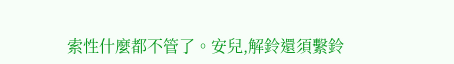索性什麼都不管了。安兒,解鈴還須繫鈴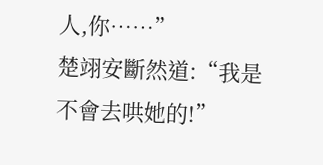人,你……”
楚翊安斷然道:“我是不會去哄她的!”